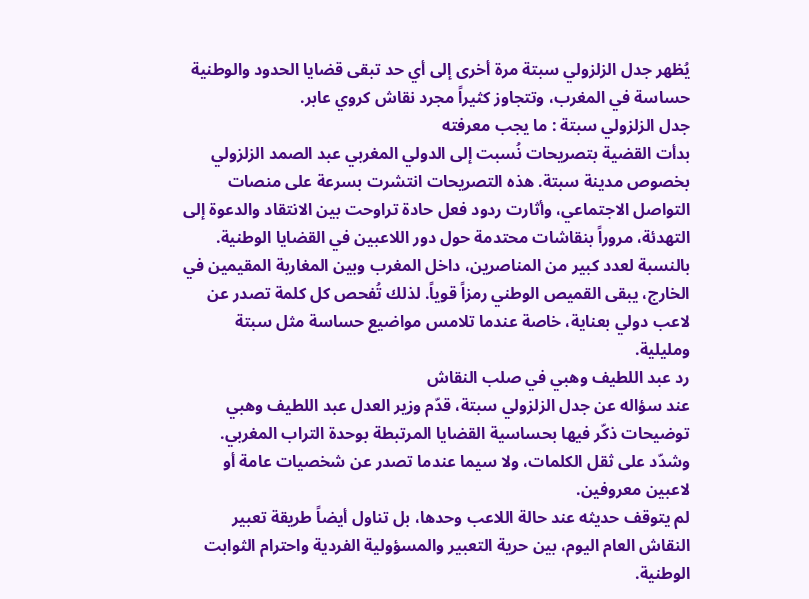يُظهر جدل الزلزولي سبتة مرة أخرى إلى أي حد تبقى قضايا الحدود والوطنية حساسة في المغرب، وتتجاوز كثيراً مجرد نقاش كروي عابر.
جدل الزلزولي سبتة : ما يجب معرفته
بدأت القضية بتصريحات نُسبت إلى الدولي المغربي عبد الصمد الزلزولي بخصوص مدينة سبتة. هذه التصريحات انتشرت بسرعة على منصات التواصل الاجتماعي، وأثارت ردود فعل حادة تراوحت بين الانتقاد والدعوة إلى التهدئة، مروراً بنقاشات محتدمة حول دور اللاعبين في القضايا الوطنية.
بالنسبة لعدد كبير من المناصرين، داخل المغرب وبين المغاربة المقيمين في الخارج، يبقى القميص الوطني رمزاً قوياً. لذلك تُفحص كل كلمة تصدر عن لاعب دولي بعناية، خاصة عندما تلامس مواضيع حساسة مثل سبتة ومليلية.
رد عبد اللطيف وهبي في صلب النقاش
عند سؤاله عن جدل الزلزولي سبتة، قدّم وزير العدل عبد اللطيف وهبي توضيحات ذكّر فيها بحساسية القضايا المرتبطة بوحدة التراب المغربي. وشدّد على ثقل الكلمات، ولا سيما عندما تصدر عن شخصيات عامة أو لاعبين معروفين.
لم يتوقف حديثه عند حالة اللاعب وحدها، بل تناول أيضاً طريقة تعبير النقاش العام اليوم، بين حرية التعبير والمسؤولية الفردية واحترام الثوابت الوطنية.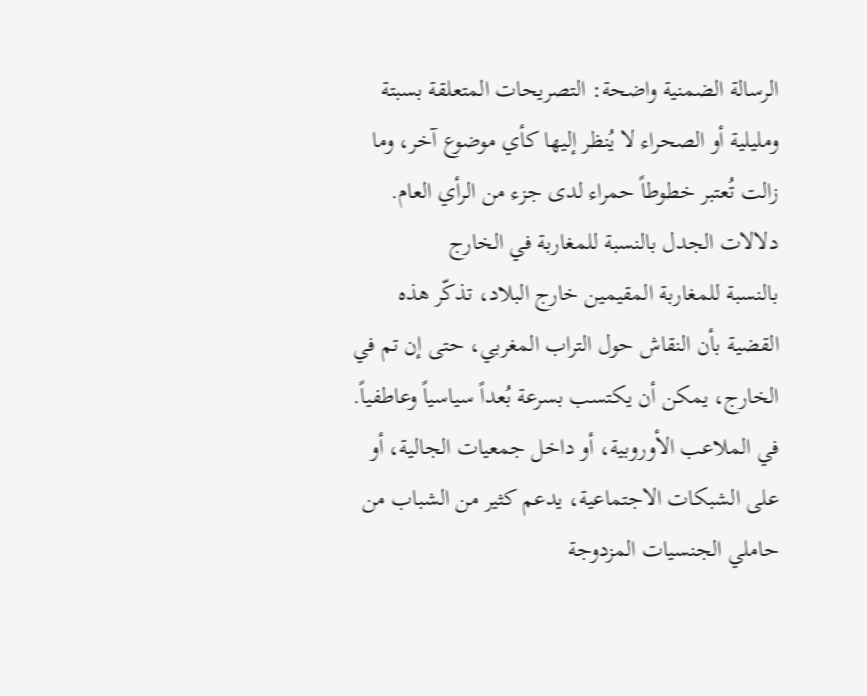الرسالة الضمنية واضحة: التصريحات المتعلقة بسبتة ومليلية أو الصحراء لا يُنظر إليها كأي موضوع آخر، وما زالت تُعتبر خطوطاً حمراء لدى جزء من الرأي العام.
دلالات الجدل بالنسبة للمغاربة في الخارج
بالنسبة للمغاربة المقيمين خارج البلاد، تذكّر هذه القضية بأن النقاش حول التراب المغربي، حتى إن تم في الخارج، يمكن أن يكتسب بسرعة بُعداً سياسياً وعاطفياً.
في الملاعب الأوروبية، أو داخل جمعيات الجالية، أو على الشبكات الاجتماعية، يدعم كثير من الشباب من حاملي الجنسيات المزدوجة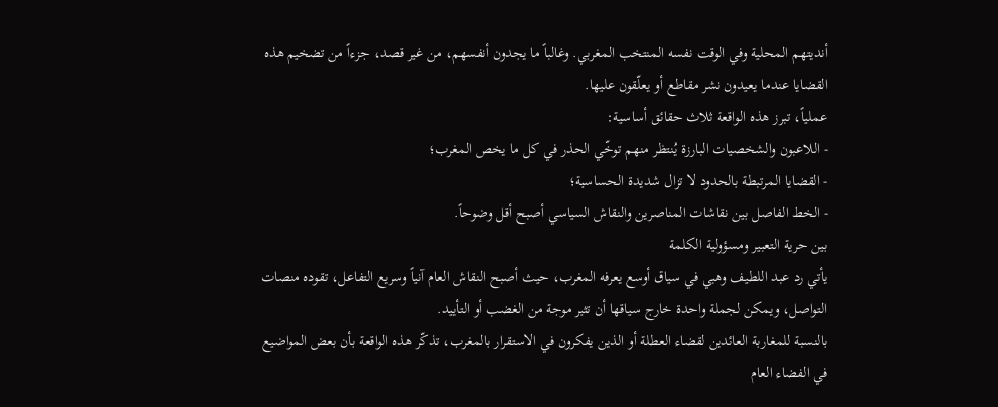أنديتهم المحلية وفي الوقت نفسه المنتخب المغربي. وغالباً ما يجدون أنفسهم، من غير قصد، جزءاً من تضخيم هذه القضايا عندما يعيدون نشر مقاطع أو يعلّقون عليها.
عملياً، تبرز هذه الواقعة ثلاث حقائق أساسية:
- اللاعبون والشخصيات البارزة يُنتظر منهم توخّي الحذر في كل ما يخص المغرب؛
- القضايا المرتبطة بالحدود لا تزال شديدة الحساسية؛
- الخط الفاصل بين نقاشات المناصرين والنقاش السياسي أصبح أقل وضوحاً.
بين حرية التعبير ومسؤولية الكلمة
يأتي رد عبد اللطيف وهبي في سياق أوسع يعرفه المغرب، حيث أصبح النقاش العام آنياً وسريع التفاعل، تقوده منصات التواصل، ويمكن لجملة واحدة خارج سياقها أن تثير موجة من الغضب أو التأييد.
بالنسبة للمغاربة العائدين لقضاء العطلة أو الذين يفكرون في الاستقرار بالمغرب، تذكّر هذه الواقعة بأن بعض المواضيع في الفضاء العام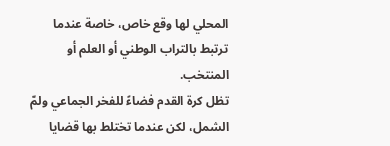المحلي لها وقع خاص، خاصة عندما ترتبط بالتراب الوطني أو العلم أو المنتخب.
تظل كرة القدم فضاءً للفخر الجماعي ولمّ الشمل، لكن عندما تختلط بها قضايا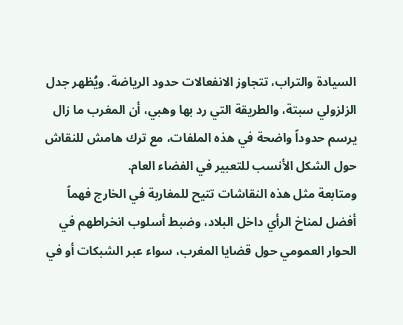السيادة والتراب، تتجاوز الانفعالات حدود الرياضة. ويُظهر جدل الزلزولي سبتة، والطريقة التي رد بها وهبي، أن المغرب ما زال يرسم حدوداً واضحة في هذه الملفات، مع ترك هامش للنقاش حول الشكل الأنسب للتعبير في الفضاء العام.
ومتابعة مثل هذه النقاشات تتيح للمغاربة في الخارج فهماً أفضل لمناخ الرأي داخل البلاد، وضبط أسلوب انخراطهم في الحوار العمومي حول قضايا المغرب، سواء عبر الشبكات أو في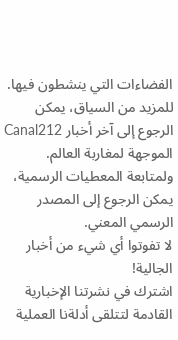الفضاءات التي ينشطون فيها.
للمزيد من السياق، يمكن الرجوع إلى آخر أخبار Canal212 الموجهة لمغاربة العالم.
ولمتابعة المعطيات الرسمية، يمكن الرجوع إلى المصدر الرسمي المعني.
لا تفوتوا أي شيء من أخبار الجالية!
اشترك في نشرتنا الإخبارية القادمة لتتلقى أدلةنا العملية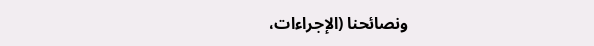ونصائحنا (الإجراءات،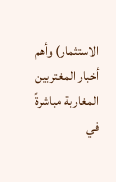الاستثمار) وأهم أخبار المغتربين المغاربة مباشرةً في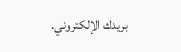بريدك الإلكتروني.